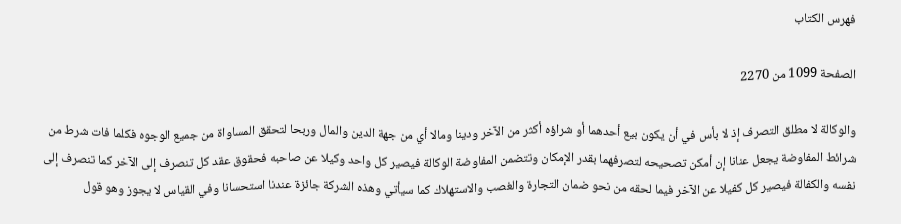فهرس الكتاب

الصفحة 1099 من 2270

والوكالة لا مطلق التصرف إذ لا بأس في أن يكون بيع أحدهما أو شراؤه أكثر من الآخر ودينا ومالا أي من جهة الدين والمال وربحا لتحقق المساواة من جميع الوجوه فكلما فات شرط من شرائط المفاوضة يجعل عنانا إن أمكن تصحيحه لتصرفهما بقدر الإمكان وتتضمن المفاوضة الوكالة فيصير كل واحد وكيلا عن صاحبه فحقوق عقد كل تنصرف إلى الآخر كما تنصرف إلى نفسه والكفالة فيصير كل كفيلا عن الآخر فيما لحقه من نحو ضمان التجارة والغصب والاستهلاك كما سيأتي وهذه الشركة جائزة عندنا استحسانا وفي القياس لا يجوز وهو قول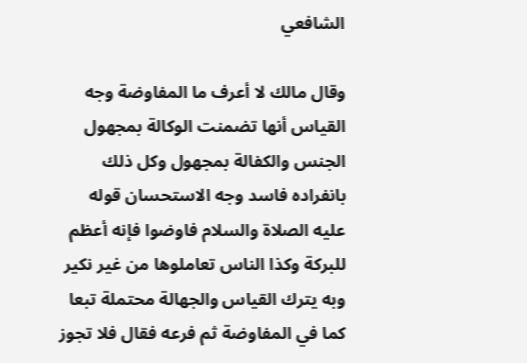الشافعي

وقال مالك لا أعرف ما المفاوضة وجه القياس أنها تضمنت الوكالة بمجهول الجنس والكفالة بمجهول وكل ذلك بانفراده فاسد وجه الاستحسان قوله عليه الصلاة والسلام فاوضوا فإنه أعظم للبركة وكذا الناس تعاملوها من غير نكير وبه يترك القياس والجهالة محتملة تبعا كما في المفاوضة ثم فرعه فقال فلا تجوز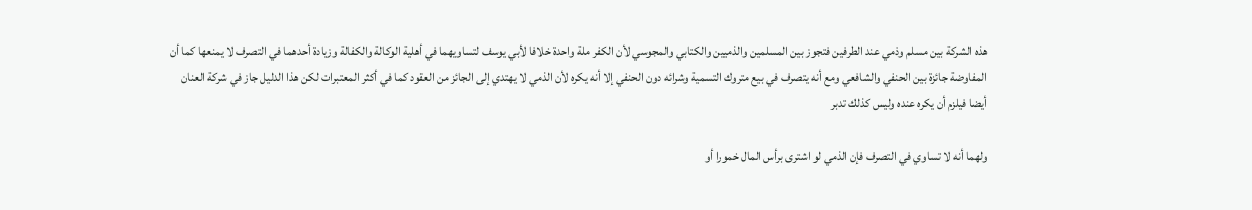هذه الشركة بين مسلم وذمي عند الطرفين فتجوز بين المسلمين والذميين والكتابي والمجوسي لأن الكفر ملة واحدة خلافا لأبي يوسف لتساويهما في أهلية الوكالة والكفالة وزيادة أحدهما في التصرف لا يمنعها كما أن المفاوضة جائزة بين الحنفي والشافعي ومع أنه يتصرف في بيع متروك التسمية وشرائه دون الحنفي إلا أنه يكره لأن الذمي لا يهتدي إلى الجائز من العقود كما في أكثر المعتبرات لكن هذا الدليل جاز في شركة العنان أيضا فيلزم أن يكره عنده وليس كذلك تدبر

ولهما أنه لا تساوي في التصرف فإن الذمي لو اشترى برأس المال خمورا أو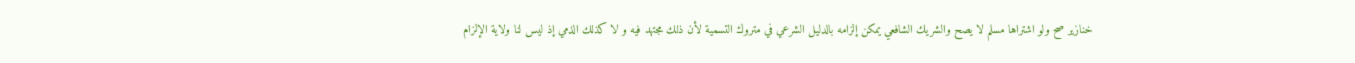خنازير صح ولو اشتراها مسلم لا يصح والشريك الشافعي يمكن إلزامه بالدليل الشرعي في متروك التسمية لأن ذلك مجتهد فيه و لا كذلك الذمي إذ ليس لنا ولاية الإلزام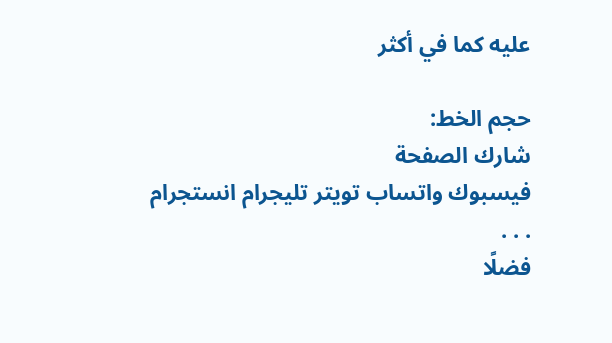عليه كما في أكثر

حجم الخط:
شارك الصفحة
فيسبوك واتساب تويتر تليجرام انستجرام
. . .
فضلًا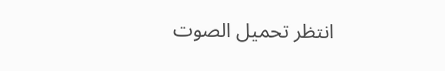انتظر تحميل الصوت